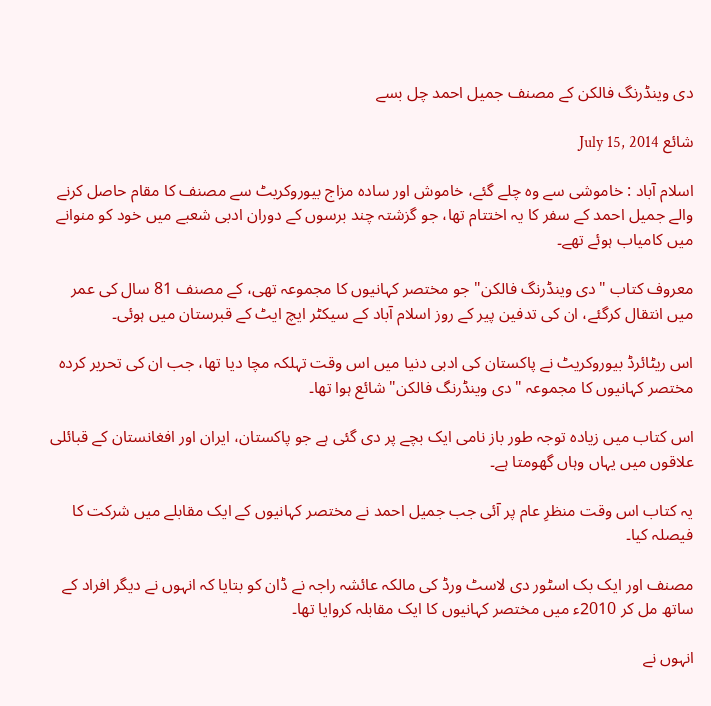دی وینڈرنگ فالکن کے مصنف جمیل احمد چل بسے

شائع July 15, 2014

اسلام آباد : خاموشی سے وہ چلے گئے، خاموش اور سادہ مزاج بیوروکریٹ سے مصنف کا مقام حاصل کرنے والے جمیل احمد کے سفر کا یہ اختتام تھا، جو گزشتہ چند برسوں کے دوران ادبی شعبے میں خود کو منوانے میں کامیاب ہوئے تھے۔

معروف کتاب "دی وینڈرنگ فالکن" جو مختصر کہانیوں کا مجموعہ تھی، کے مصنف 81 سال کی عمر میں انتقال کرگئے، ان کی تدفین پیر کے روز اسلام آباد کے سیکٹر ایچ ایٹ کے قبرستان میں ہوئی۔

اس ریٹائرڈ بیوروکریٹ نے پاکستان کی ادبی دنیا میں اس وقت تہلکہ مچا دیا تھا، جب ان کی تحریر کردہ مختصر کہانیوں کا مجموعہ "دی وینڈرنگ فالکن" شائع ہوا تھا۔

اس کتاب میں زیادہ توجہ طور باز نامی ایک بچے پر دی گئی ہے جو پاکستان، ایران اور افغانستان کے قبائلی علاقوں میں یہاں وہاں گھومتا ہے۔

یہ کتاب اس وقت منظرِ عام پر آئی جب جمیل احمد نے مختصر کہانیوں کے ایک مقابلے میں شرکت کا فیصلہ کیا۔

مصنف اور ایک بک اسٹور دی لاسٹ ورڈ کی مالکہ عائشہ راجہ نے ڈان کو بتایا کہ انہوں نے دیگر افراد کے ساتھ مل کر 2010ء میں مختصر کہانیوں کا ایک مقابلہ کروایا تھا۔

انہوں نے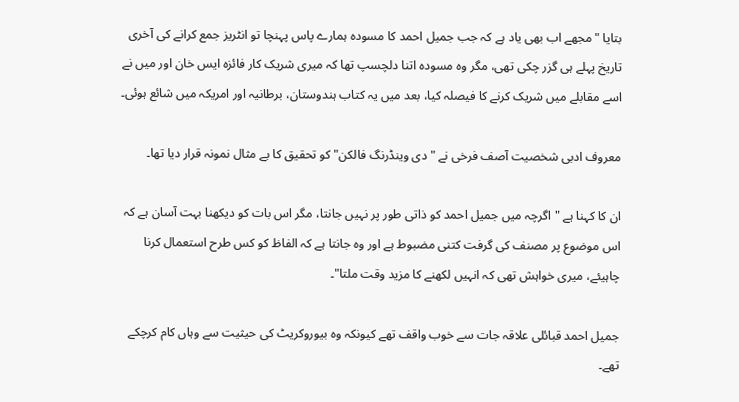بتایا "مجھے اب بھی یاد ہے کہ جب جمیل احمد کا مسودہ ہمارے پاس پہنچا تو انٹریز جمع کرانے کی آخری تاریخ پہلے ہی گزر چکی تھی، مگر وہ مسودہ اتنا دلچسپ تھا کہ میری شریک کار فائزہ ایس خان اور میں نے اسے مقابلے میں شریک کرنے کا فیصلہ کیا، بعد میں یہ کتاب ہندوستان، برطانیہ اور امریکہ میں شائع ہوئی۔

معروف ادبی شخصیت آصف فرخی نے "دی وینڈرنگ فالکن" کو تحقیق کا بے مثال نمونہ قرار دیا تھا۔

ان کا کہنا ہے "اگرچہ میں جمیل احمد کو ذاتی طور پر نہیں جانتا، مگر اس بات کو دیکھنا بہت آسان ہے کہ اس موضوع پر مصنف کی گرفت کتنی مضبوط ہے اور وہ جانتا ہے کہ الفاظ کو کس طرح استعمال کرنا چاہیئے، میری خواہش تھی کہ انہیں لکھنے کا مزید وقت ملتا"۔

جمیل احمد قبائلی علاقہ جات سے خوب واقف تھے کیونکہ وہ بیوروکریٹ کی حیثیت سے وہاں کام کرچکے تھے۔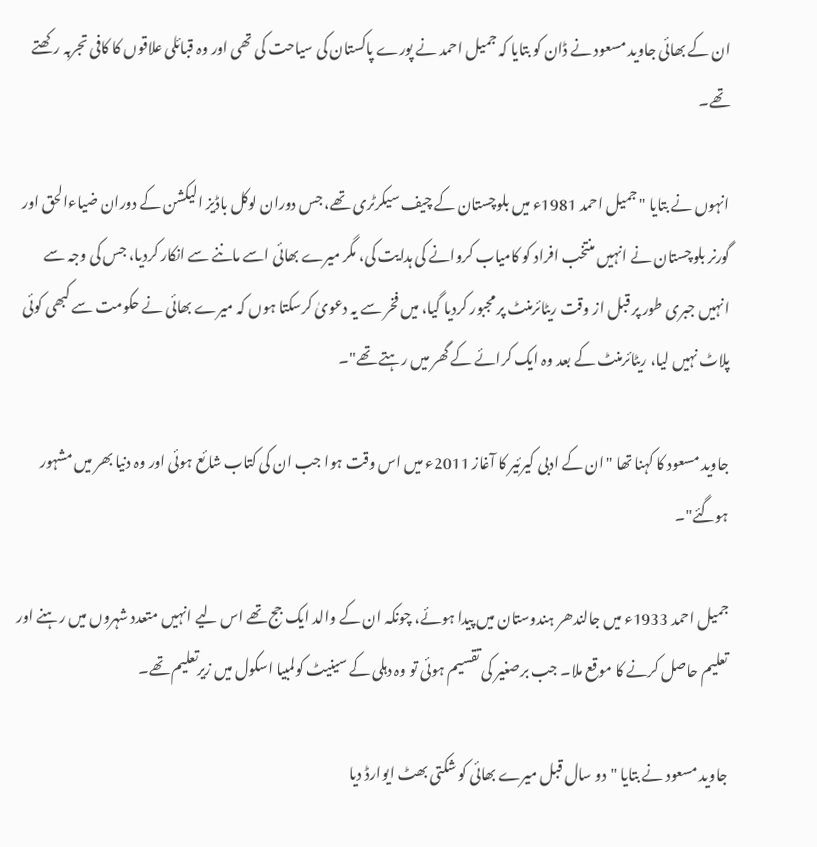ان کے بھائی جاوید مسعود نے ڈان کو بتایا کہ جمیل احمد نے پورے پاکستان کی سیاحت کی تھی اور وہ قبائلی علاقوں کا کافی تجربہ رکھتے تھے۔

انہوں نے بتایا "جمیل احمد 1981ء میں بلوچستان کے چیف سیکرٹری تھے، جس دوران لوکل باڈیز الیکشن کے دوران ضیاءالحق اور گورنر بلوچستان نے انہیں منتخب افراد کو کامیاب کروانے کی ہدایت کی، مگر میرے بھائی اسے ماننے سے انکار کردیا، جس کی وجہ سے انہیں جبری طور پر قبل از وقت ریٹائرمنٹ پر مجبور کردیا گیا، میں فخر سے یہ دعویٰ کرسکتا ہوں کہ میرے بھائی نے حکومت سے کبھی کوئی پلاٹ نہیں لیا، ریٹائرمنٹ کے بعد وہ ایک کرائے کے گھر میں رہتے تھے"۔

جاوید مسعود کا کہنا تھا "ان کے ادبی کیرئیر کا آغاز 2011ء میں اس وقت ہوا جب ان کی کتاب شائع ہوئی اور وہ دنیا بھر میں مشہور ہوگئے"۔

جمیل احمد 1933ء میں جالندھر ہندوستان میں پیدا ہوئے، چونکہ ان کے والد ایک جج تھے اس لیے انہیں متعدد شہروں میں رہنے اور تعلیم حاصل کرنے کا موقع ملا۔ جب برصغیر کی تقسیم ہوئی تو وہ دہلی کے سینیٹ کولمبیا اسکول میں زیرتعلیم تھے۔

جاوید مسعود نے بتایا "دو سال قبل میرے بھائی کو شکتی بھٹ ایوارڈ دیا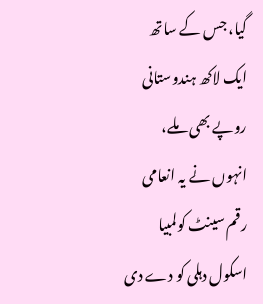گیا، جس کے ساتھ ایک لاکھ ہندوستانی روپے بھی ملے، انہوں نے یہ انعامی رقم سینٹ کولمبیا اسکول دہلی کو دے دی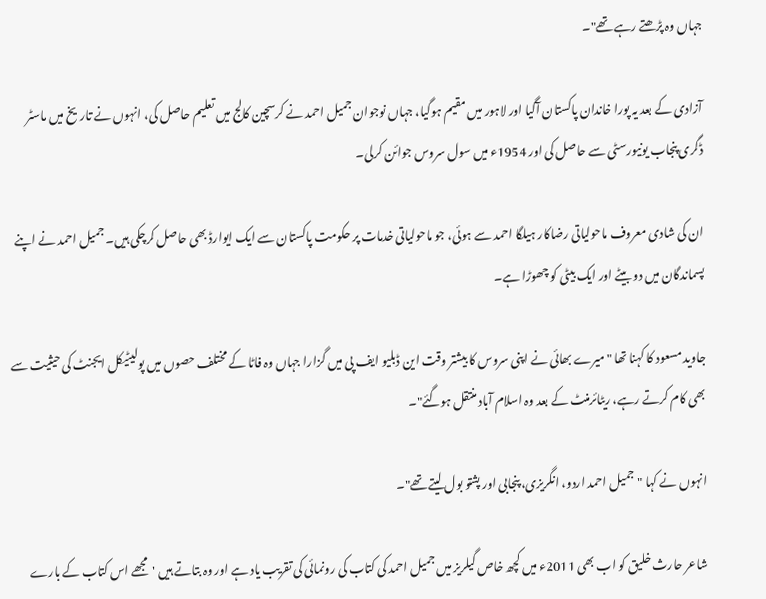جہاں وہ پڑھتے رہے تھے"۔

آزادی کے بعد یہ پورا خاندان پاکستان آگیا اور لاہور میں مقیم ہوگیا، جہاں نوجوان جمیل احمد نے کرسچین کالج میں تعلیم حاصل کی، انہوں نے تاریخ میں ماسٹر ڈگری پنجاب یونیورسٹی سے حاصل کی اور 1954ء میں سول سروس جوائن کرلی۔

ان کی شادی معروف ماحولیاتی رضاکار ہیلگا احمد سے ہوئی، جو ماحولیاتی خدمات پر حکومت پاکستان سے ایک ایوارڈ بھی حاصل کرچکی ہیں۔ جمیل احمد نے اپنے پسماندگان میں دو بیٹے اور ایک بیٹی کو چھوڑا ہے۔

جاوید مسعود کا کہنا تھا "میرے بھائی نے اپنی سروس کا بیشتر وقت این ڈبلیو ایف پی میں گزارا جہاں وہ فاٹا کے مختلف حصوں میں پولیٹیکل ایجنٹ کی حیثیت سے بھی کام کرتے رہے، ریٹائرمنٹ کے بعد وہ اسلام آباد منتقل ہوگئے"۔

انہوں نے کہا "جمیل احمد اردو، انگریزی، پنجابی اور پشتو بول لیتے تھے"۔

شاعر حارث خلیق کو اب بھی 2011ء میں کچھ خاص گیلریز میں جمیل احمد کی کتاب کی رونمائی کی تقریب یاد ہے اور وہ بتاتے ہیں 'مجھے اس کتاب کے بارے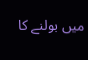میں بولنے کا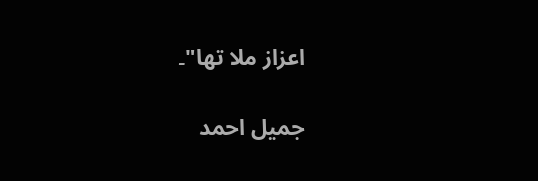اعزاز ملا تھا"۔

جمیل احمد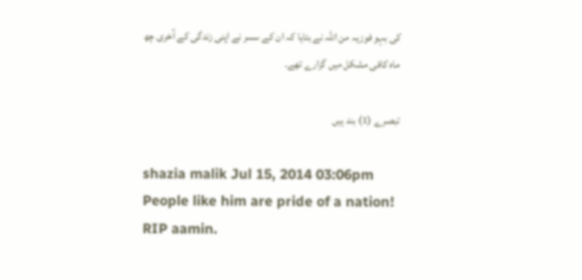کی بہو فوزیہ من اللہ نے بتایا کہ ان کے سسر نے اپنی زندگی کے آخری چھ ماہ کافی مشکل میں گزارے تھے۔

تبصرے (1) بند ہیں

shazia malik Jul 15, 2014 03:06pm
People like him are pride of a nation! RIP aamin.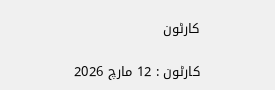کارٹون

کارٹون : 12 مارچ 2026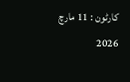کارٹون : 11 مارچ 2026